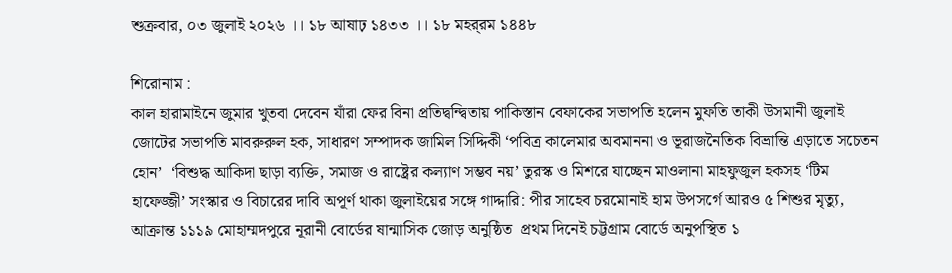শুক্রবার, ০৩ জুলাই ২০২৬ ।। ১৮ আষাঢ় ১৪৩৩ ।। ১৮ মহর্‌রম ১৪৪৮

শিরোনাম :
কাল হারামাইনে জুমার খুতবা দেবেন যাঁরা ফের বিনা প্রতিদ্বন্দ্বিতায় পাকিস্তান বেফাকের সভাপতি হলেন মুফতি তাকী উসমানী জুলাই জোটের সভাপতি মাবরুরুল হক, সাধারণ সম্পাদক জামিল সিদ্দিকী ‘পবিত্র কালেমার অবমাননা ও ভূরাজনৈতিক বিভ্রান্তি এড়াতে সচেতন হোন’  ‘বিশুদ্ধ আকিদা ছাড়া ব্যক্তি, সমাজ ও রাষ্ট্রের কল্যাণ সম্ভব নয়’ তুরস্ক ও মিশরে যাচ্ছেন মাওলানা মাহফুজুল হকসহ ‘টিম হাফেজ্জী’ সংস্কার ও বিচারের দাবি অপূর্ণ থাকা জুলাইয়ের সঙ্গে গাদ্দারি: পীর সাহেব চরমোনাই হাম উপসর্গে আরও ৫ শিশুর মৃত্যু, আক্রান্ত ১১১৯ মোহাম্মদপুরে নূরানী বোর্ডের ষান্মাসিক জোড় অনুষ্ঠিত  প্রথম দিনেই চট্টগ্রাম বোর্ডে অনুপস্থিত ১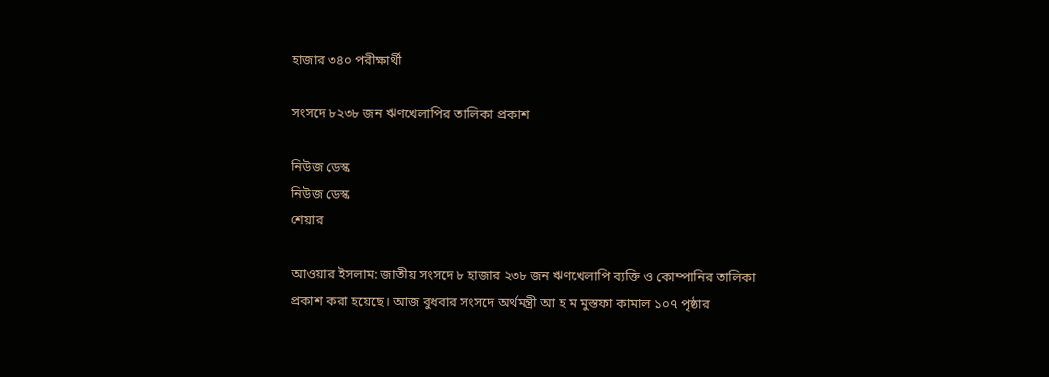হাজার ৩৪০ পরীক্ষার্থী

সংসদে ৮২৩৮ জন ঋণখেলাপির তালিকা প্রকাশ

নিউজ ডেস্ক
নিউজ ডেস্ক
শেয়ার

আওয়ার ইসলাম: জাতীয় সংসদে ৮ হাজার ২৩৮ জন ঋণখেলাপি ব্যক্তি ও কোম্পানির তালিকা প্রকাশ করা হয়েছে। আজ বুধবার সংসদে অর্থমন্ত্রী আ হ ম মুস্তফা কামাল ১০৭ পৃষ্ঠার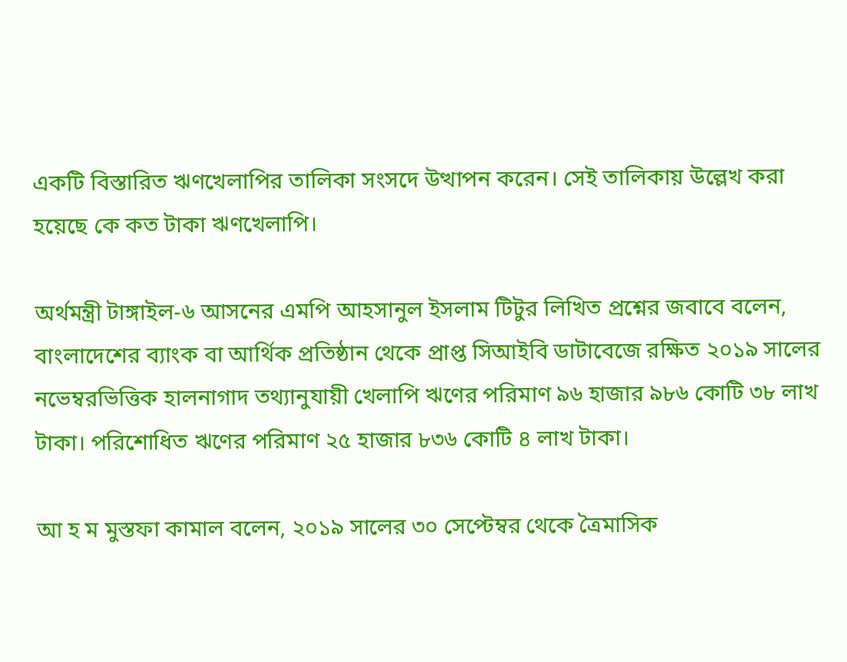একটি বিস্তারিত ঋণখেলাপির তালিকা সংসদে উত্থাপন করেন। সেই তালিকায় উল্লেখ করা হয়েছে কে কত টাকা ঋণখেলাপি।

অর্থমন্ত্রী টাঙ্গাইল-৬ আসনের এমপি আহসানুল ইসলাম টিটুর লিখিত প্রশ্নের জবাবে বলেন, বাংলাদেশের ব্যাংক বা আর্থিক প্রতিষ্ঠান থেকে প্রাপ্ত সিআইবি ডাটাবেজে রক্ষিত ২০১৯ সালের নভেম্বরভিত্তিক হালনাগাদ তথ্যানুযায়ী খেলাপি ঋণের পরিমাণ ৯৬ হাজার ৯৮৬ কোটি ৩৮ লাখ টাকা। পরিশোধিত ঋণের পরিমাণ ২৫ হাজার ৮৩৬ কোটি ৪ লাখ টাকা।

আ হ ম মুস্তফা কামাল বলেন, ২০১৯ সালের ৩০ সেপ্টেম্বর থেকে ত্রৈমাসিক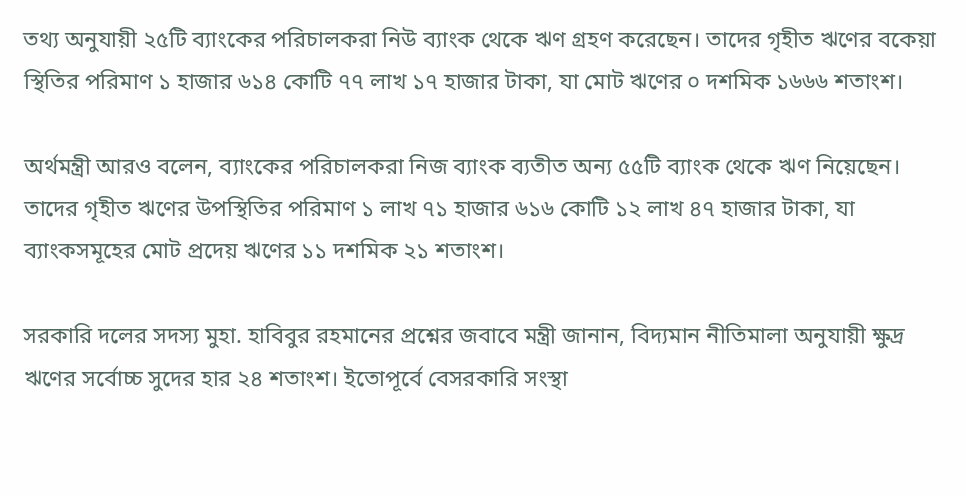তথ্য অনুযায়ী ২৫টি ব্যাংকের পরিচালকরা নিউ ব্যাংক থেকে ঋণ গ্রহণ করেছেন। তাদের গৃহীত ঋণের বকেয়া স্থিতির পরিমাণ ১ হাজার ৬১৪ কোটি ৭৭ লাখ ১৭ হাজার টাকা, যা মোট ঋণের ০ দশমিক ১৬৬৬ শতাংশ।

অর্থমন্ত্রী আরও বলেন, ব্যাংকের পরিচালকরা নিজ ব্যাংক ব্যতীত অন্য ৫৫টি ব্যাংক থেকে ঋণ নিয়েছেন। তাদের গৃহীত ঋণের উপস্থিতির পরিমাণ ১ লাখ ৭১ হাজার ৬১৬ কোটি ১২ লাখ ৪৭ হাজার টাকা, যা ব্যাংকসমূহের মোট প্রদেয় ঋণের ১১ দশমিক ২১ শতাংশ।

সরকারি দলের সদস্য মুহা. হাবিবুর রহমানের প্রশ্নের জবাবে মন্ত্রী জানান, বিদ্যমান নীতিমালা অনুযায়ী ক্ষুদ্র ঋণের সর্বোচ্চ সুদের হার ২৪ শতাংশ। ইতোপূর্বে বেসরকারি সংস্থা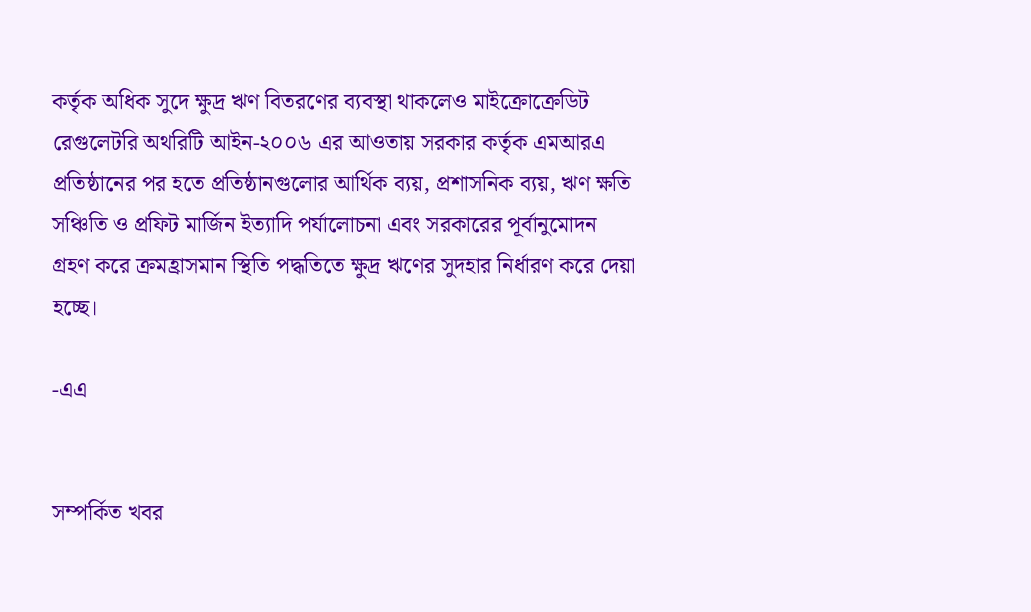কর্তৃক অধিক সুদে ক্ষুদ্র ঋণ বিতরণের ব্যবস্থা থাকলেও মাইক্রোক্রেডিট রেগুলেটরি অথরিটি আইন-২০০৬ এর আওতায় সরকার কর্তৃক এমআরএ প্রতিষ্ঠানের পর হতে প্রতিষ্ঠানগুলোর আর্থিক ব্যয়, প্রশাসনিক ব্যয়, ঋণ ক্ষতি সঞ্চিতি ও প্রফিট মার্জিন ইত্যাদি পর্যালোচনা এবং সরকারের পূর্বানুমোদন গ্রহণ করে ক্রমহ্রাসমান স্থিতি পদ্ধতিতে ক্ষুদ্র ঋণের সুদহার নির্ধারণ করে দেয়া হচ্ছে।

-এএ


সম্পর্কিত খবর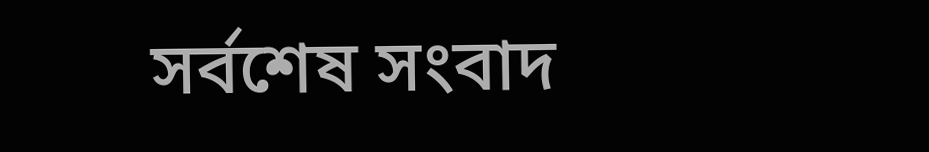সর্বশেষ সংবাদ